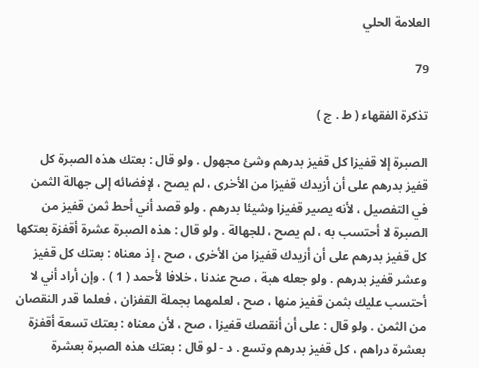العلامة الحلي

79

تذكرة الفقهاء ( ط . ج )

الصبرة إلا قفيزا كل قفيز بدرهم وشئ مجهول . ولو قال : بعتك هذه الصبرة كل قفيز بدرهم على أن أزيدك قفيزا من الأخرى ، لم يصح ، لإفضائه إلى جهالة الثمن في التفصيل ، لأنه يصير قفيزا وشيئا بدرهم . ولو قصد أني أحط ثمن قفيز من الصبرة لا أحتسب به ، لم يصح ، للجهالة . ولو قال : هذه الصبرة عشرة أقفزة بعتكها كل قفيز بدرهم على أن أزيدك قفيزا من الأخرى ، صح ، إذ معناه : بعتك كل قفيز وعشر قفيز بدرهم . ولو جعله هبة ، صح عندنا ، خلافا لأحمد ( 1 ) . وإن أراد أني لا أحتسب عليك بثمن قفيز منها ، صح ، لعلمهما بجملة القفزان ، فعلما قدر النقصان من الثمن . ولو قال : على أن أنقصك قفيزا ، صح ، لأن معناه : بعتك تسعة أقفزة بعشرة دراهم ، كل قفيز بدرهم وتسع . د - لو قال : بعتك هذه الصبرة بعشرة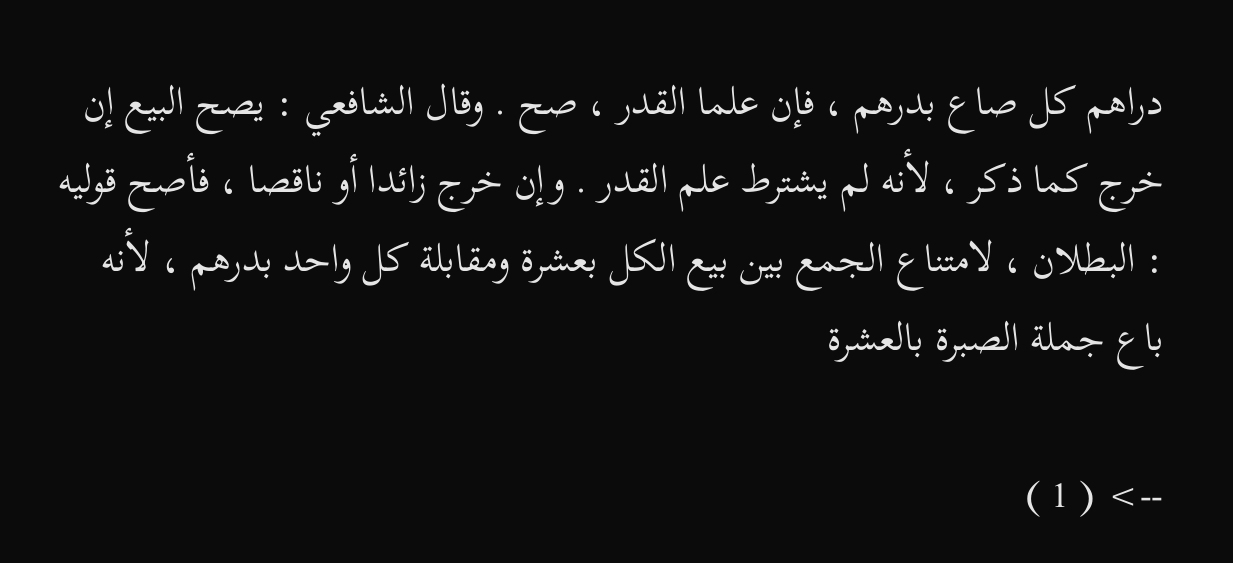دراهم كل صاع بدرهم ، فإن علما القدر ، صح . وقال الشافعي : يصح البيع إن خرج كما ذكر ، لأنه لم يشترط علم القدر . وإن خرج زائدا أو ناقصا ، فأصح قوليه : البطلان ، لامتناع الجمع بين بيع الكل بعشرة ومقابلة كل واحد بدرهم ، لأنه باع جملة الصبرة بالعشرة

--> ( 1 )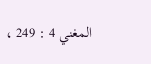المغني 4 : 249 ،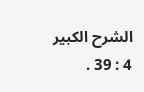الشرح الكبير 4 : 39 .